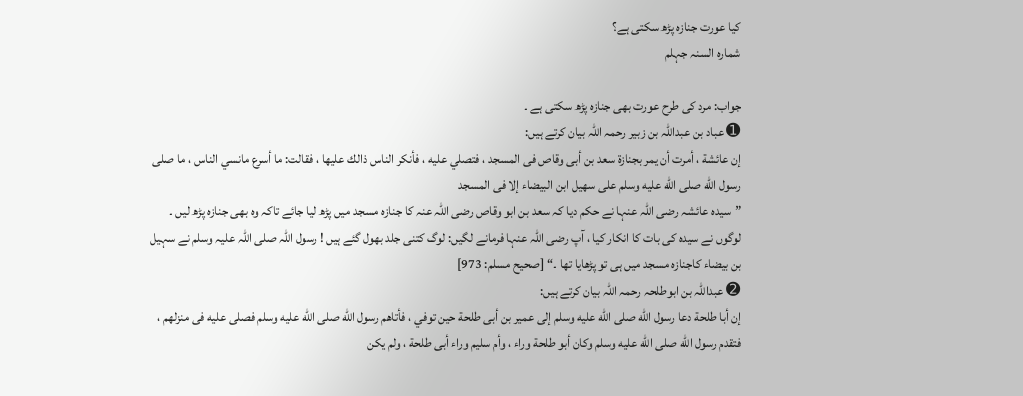کیا عورت جنازہ پڑھ سکتی ہے؟
شمارہ السنہ جہلم

جواب: مرد کی طرح عورت بھی جنازہ پڑھ سکتی ہے ۔
➊ عباد بن عبداللہ بن زبیر رحمہ اللہ بیان کرتے ہیں:
إن عائشة ، أمرت أن يمر بجنازة سعد بن أبى وقاص فى المسجد ، فتصلي عليه ، فأنكر الناس ذالك عليها ، فقالت: ما أسرع مانسي الناس ، ما صلى رسول الله صلى الله عليه وسلم على سهيل ابن البيضاء إلا فى المسجد
”سیدہ عائشہ رضی اللہ عنہا نے حکم دیا کہ سعد بن ابو وقاص رضی اللہ عنہ کا جنازہ مسجد میں پڑھ لیا جائے تاکہ وہ بھی جنازہ پڑھ لیں ۔ لوگوں نے سیدہ کی بات کا انکار کیا ، آپ رضی اللہ عنہا فرمانے لگیں: لوگ کتنی جلد بھول گئے ہیں ! رسول اللہ صلی اللہ علیہ وسلم نے سہیل بن بیضاء کاجنازہ مسجد میں ہی تو پڑھایا تھا ۔“ [صحيح مسلم: 973]
➋ عبداللہ بن ابوطلحہ رحمہ اللہ بیان کرتے ہیں:
إن أبا طلحة دعا رسول الله صلى الله عليه وسلم إلى عمير بن أبى طلحة حين توفي ، فأتاهم رسول الله صلى الله عليه وسلم فصلى عليه فى منزلهم ، فتقدم رسول الله صلى الله عليه وسلم وكان أبو طلحة وراء ، وأم سليم وراء أبى طلحة ، ولم يكن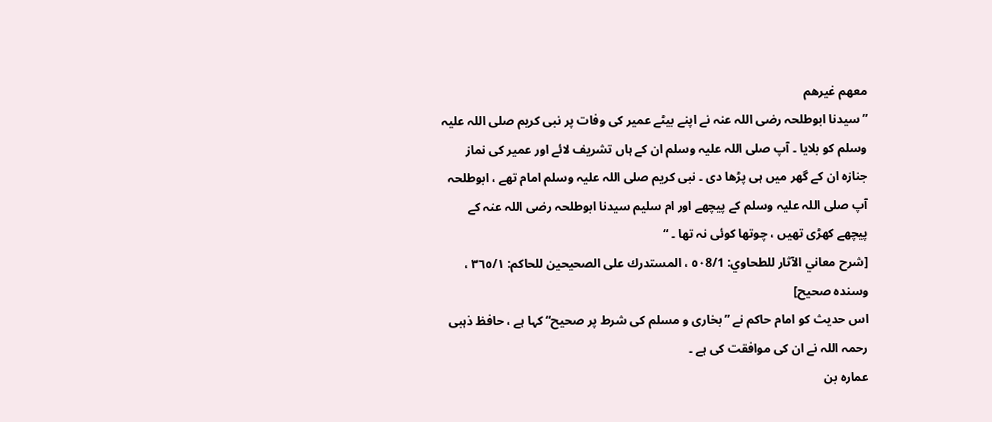معهم غيرهم
”سیدنا ابوطلحہ رضی اللہ عنہ نے اپنے بیٹے عمیر کی وفات پر نبی کریم صلی اللہ علیہ وسلم کو بلایا ۔ آپ صلی اللہ علیہ وسلم ان کے ہاں تشریف لائے اور عمیر کی نماز جنازہ ان کے گھر میں ہی پڑھا دی ۔ نبی کریم صلی اللہ علیہ وسلم امام تھے ، ابوطلحہ آپ صلی اللہ علیہ وسلم کے پیچھے اور ام سلیم سیدنا ابوطلحہ رضی اللہ عنہ کے پیچھے کھڑی تھیں ، چوتھا کوئی نہ تھا ۔ “
[شرح معاني الآثار للطحاوي: ٥٠8/1 ، المستدرك على الصحيحين للحاكم: ٣٦٥/١ ، وسنده صحيح]
اس حدیث کو امام حاکم نے ”بخاری و مسلم کی شرط پر صحیح“ کہا ہے ، حافظ ذہبی رحمہ اللہ نے ان کی موافقت کی ہے ۔
عماره بن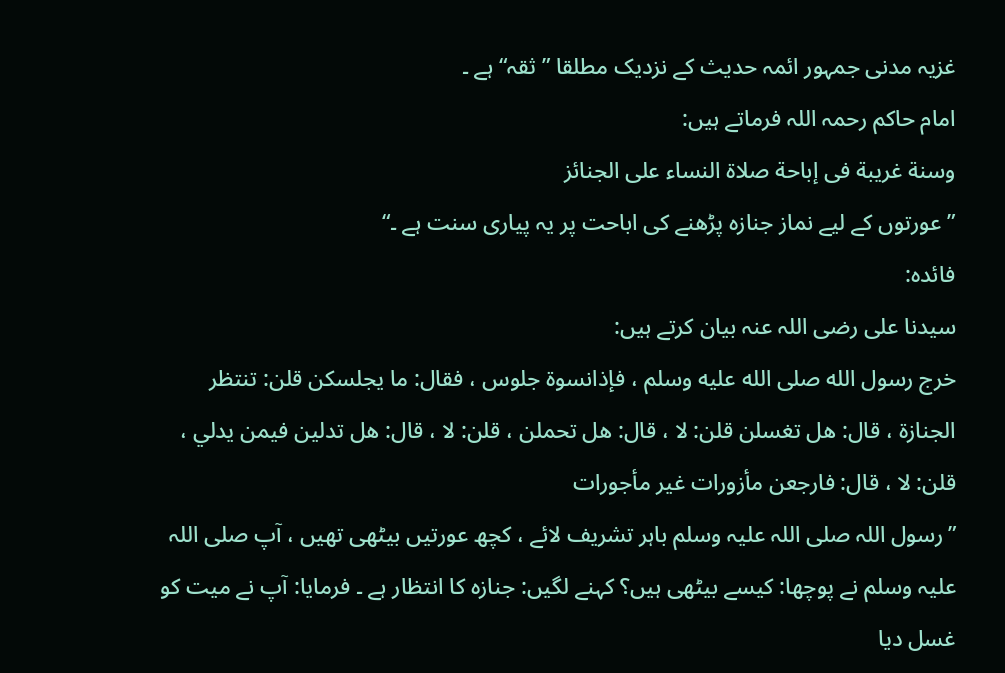غزیہ مدنی جمہور ائمہ حدیث کے نزدیک مطلقا ”ثقہ“ ہے ۔
امام حاکم رحمہ اللہ فرماتے ہیں:
وسنة غريبة فى إباحة صلاة النساء على الجنائز
”عورتوں کے لیے نماز جنازہ پڑھنے کی اباحت پر یہ پیاری سنت ہے ۔“
فائدہ:
سیدنا علی رضی اللہ عنہ بیان کرتے ہیں:
خرج رسول الله صلى الله عليه وسلم ، فإذانسوة جلوس ، فقال: ما يجلسكن قلن: تنتظر الجنازة ، قال: هل تغسلن قلن: لا ، قال: هل تحملن ، قلن: لا ، قال: هل تدلين فيمن يدلي ، قلن: لا ، قال: فارجعن مأزورات غير مأجورات
”رسول اللہ صلی اللہ علیہ وسلم باہر تشریف لائے ، کچھ عورتیں بیٹھی تھیں ، آپ صلی اللہ علیہ وسلم نے پوچھا: کیسے بیٹھی ہیں؟ کہنے لگیں: جنازہ کا انتظار ہے ۔ فرمایا: آپ نے میت کو غسل دیا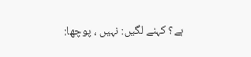ہے؟ کہنے لگیں: نہیں ، پوچھا: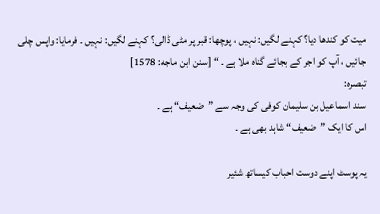میت کو کندھا دیا؟ کہنے لگیں: نہیں ، پوچھا: قبر پر مٹی ڈالی؟ کہنے لگیں: نہیں ۔ فرمایا: واپس چلی جائیں ، آپ کو اجر کے بجائے گناہ ملا ہے ۔ “ [سنن ابن ماجه: 1578]
تبصره:
سند اسماعیل بن سلیمان کوفی کی وجہ سے ”ضعیف“ ہے ۔
اس کا ایک ”ضعیف“ شاہد بھی ہے ۔

یہ پوسٹ اپنے دوست احباب کیساتھ شئیر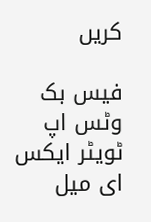کریں

فیس بک
وٹس اپ
ٹویٹر ایکس
ای میل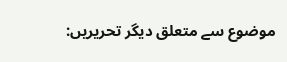موضوع سے متعلق دیگر تحریریں: